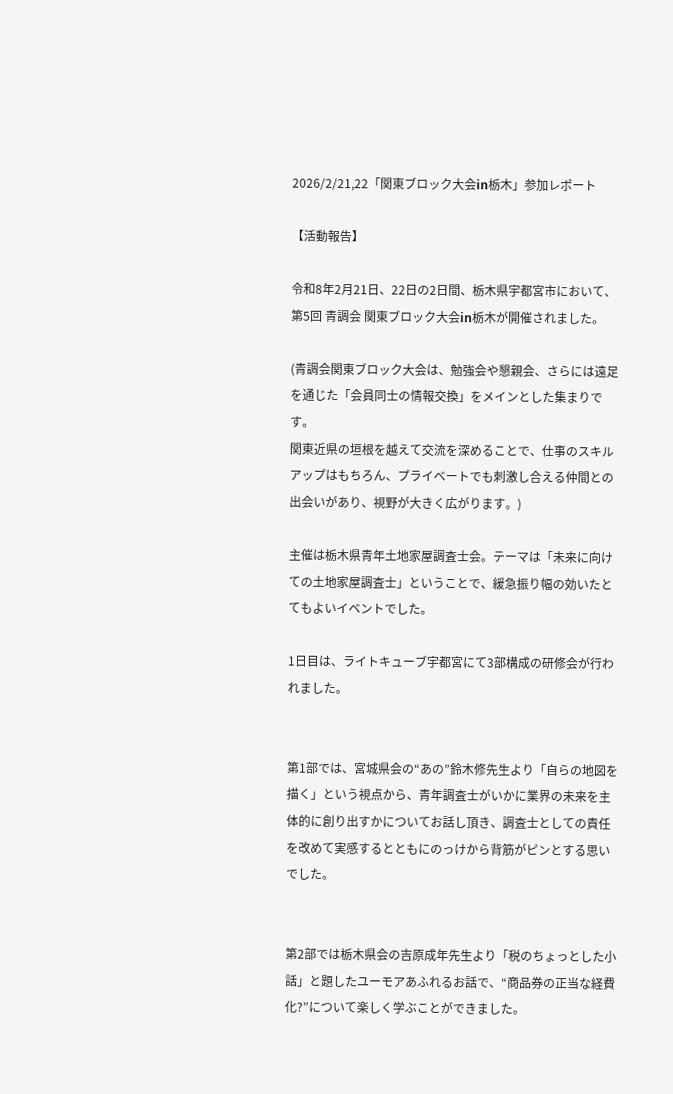2026/2/21,22「関東ブロック大会in栃木」参加レポート

【活動報告】

令和8年2月21日、22日の2日間、栃木県宇都宮市において、第5回 青調会 関東ブロック大会in栃木が開催されました。

(青調会関東ブロック大会は、勉強会や懇親会、さらには遠足を通じた「会員同士の情報交換」をメインとした集まりです。
関東近県の垣根を越えて交流を深めることで、仕事のスキルアップはもちろん、プライベートでも刺激し合える仲間との出会いがあり、視野が大きく広がります。)

主催は栃木県青年土地家屋調査士会。テーマは「未来に向けての土地家屋調査士」ということで、緩急振り幅の効いたとてもよいイベントでした。

1日目は、ライトキューブ宇都宮にて3部構成の研修会が行われました。


第1部では、宮城県会の“あの”鈴木修先生より「自らの地図を描く」という視点から、青年調査士がいかに業界の未来を主体的に創り出すかについてお話し頂き、調査士としての責任を改めて実感するとともにのっけから背筋がピンとする思いでした。


第2部では栃木県会の吉原成年先生より「税のちょっとした小話」と題したユーモアあふれるお話で、“商品券の正当な経費化?”について楽しく学ぶことができました。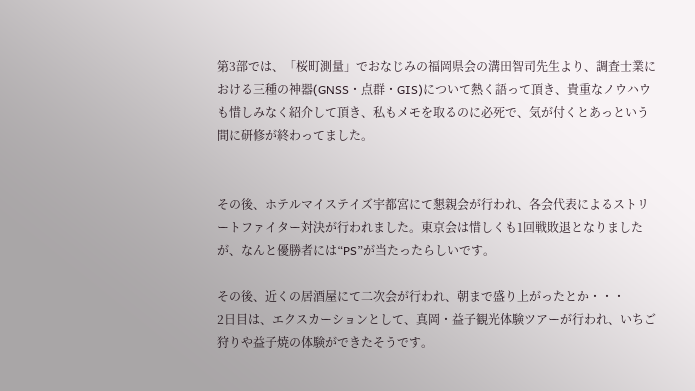第3部では、「桜町測量」でおなじみの福岡県会の溝田智司先生より、調査士業における三種の神器(GNSS・点群・GIS)について熱く語って頂き、貴重なノウハウも惜しみなく紹介して頂き、私もメモを取るのに必死で、気が付くとあっという間に研修が終わってました。


その後、ホテルマイステイズ宇都宮にて懇親会が行われ、各会代表によるストリートファイター対決が行われました。東京会は惜しくも1回戦敗退となりましたが、なんと優勝者には“PS”が当たったらしいです。

その後、近くの居酒屋にて二次会が行われ、朝まで盛り上がったとか・・・
2日目は、エクスカーションとして、真岡・益子観光体験ツアーが行われ、いちご狩りや益子焼の体験ができたそうです。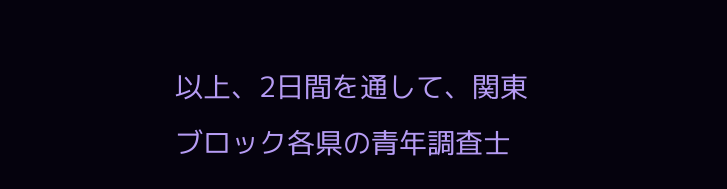以上、2日間を通して、関東ブロック各県の青年調査士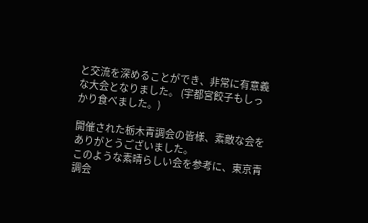と交流を深めることができ、非常に有意義な大会となりました。 (宇都宮餃子もしっかり食べました。)

開催された栃木青調会の皆様、素敵な会をありがとうございました。
このような素晴らしい会を参考に、東京青調会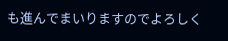も進んでまいりますのでよろしく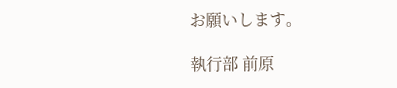お願いします。

執行部 前原